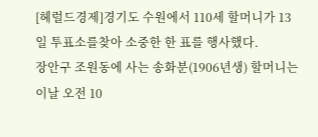[헤럴드경제]경기도 수원에서 110세 할머니가 13일 투표소를찾아 소중한 한 표를 행사했다.
장안구 조원동에 사는 송화분(1906년생) 할머니는 이날 오전 10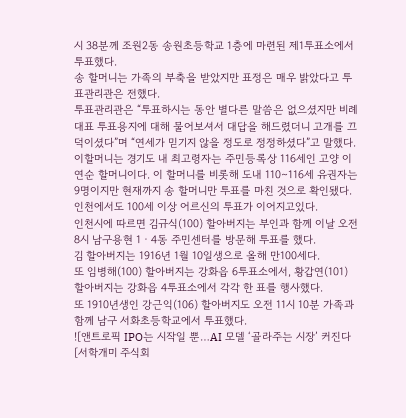시 38분께 조원2동 송원초등학교 1층에 마련된 제1투표소에서 투표했다.
송 할머니는 가족의 부축을 받았지만 표정은 매우 밝았다고 투표관리관은 전했다.
투표관리관은 “투표하시는 동안 별다른 말씀은 없으셨지만 비례대표 투표용지에 대해 물어보셔서 대답을 해드렸더니 고개를 끄덕이셨다”며 “연세가 믿기지 않을 정도로 정정하셨다”고 말했다.
이할머니는 경기도 내 최고령자는 주민등록상 116세인 고양 이연순 할머니이다. 이 할머니를 비롯해 도내 110∼116세 유권자는 9명이지만 현재까지 송 할머니만 투표를 마친 것으로 확인됐다.
인천에서도 100세 이상 어르신의 투표가 이어지고있다.
인천시에 따르면 김규식(100) 할아버지는 부인과 함께 이날 오전 8시 남구용현 1ㆍ4동 주민센터를 방문해 투표를 했다.
김 할아버지는 1916년 1월 10일생으로 올해 만100세다.
또 임병해(100) 할아버지는 강화읍 6투표소에서, 황갑연(101) 할아버지는 강화읍 4투표소에서 각각 한 표를 행사했다.
또 1910년생인 강근익(106) 할아버지도 오전 11시 10분 가족과 함께 남구 서화초등학교에서 투표했다.
![앤트로픽 IPO는 시작일 뿐…AI 모델 ‘골라주는 시장’ 커진다 [서학개미 주식회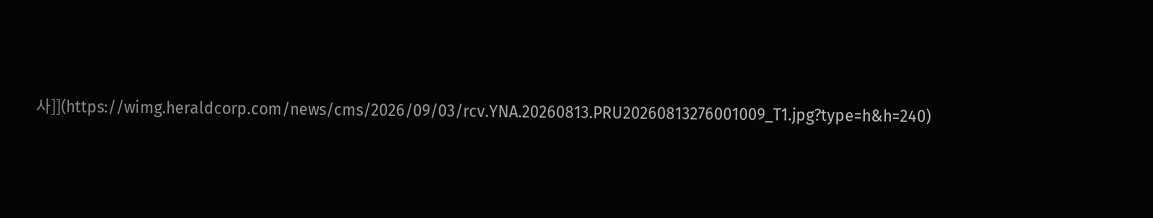사]](https://wimg.heraldcorp.com/news/cms/2026/09/03/rcv.YNA.20260813.PRU20260813276001009_T1.jpg?type=h&h=240)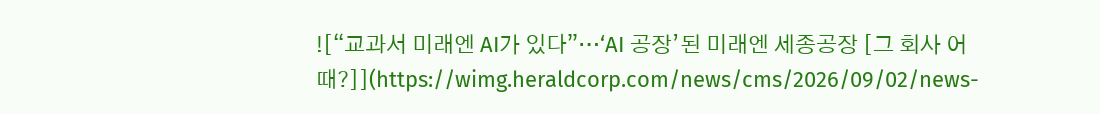![“교과서 미래엔 AI가 있다”…‘AI 공장’된 미래엔 세종공장 [그 회사 어때?]](https://wimg.heraldcorp.com/news/cms/2026/09/02/news-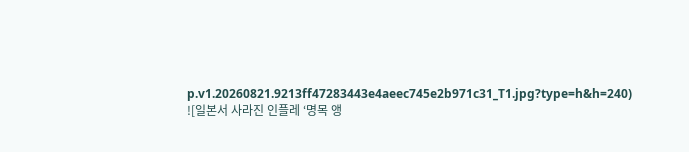p.v1.20260821.9213ff47283443e4aeec745e2b971c31_T1.jpg?type=h&h=240)
![일본서 사라진 인플레 ‘명목 앵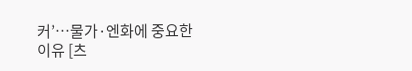커’…물가·엔화에 중요한 이유 [츠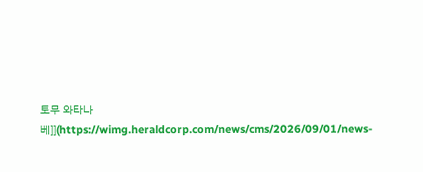토무 와타나베]](https://wimg.heraldcorp.com/news/cms/2026/09/01/news-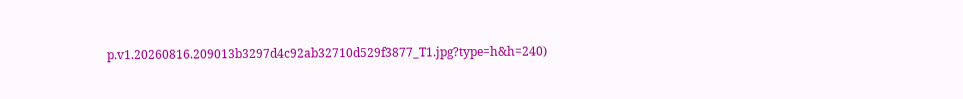p.v1.20260816.209013b3297d4c92ab32710d529f3877_T1.jpg?type=h&h=240)